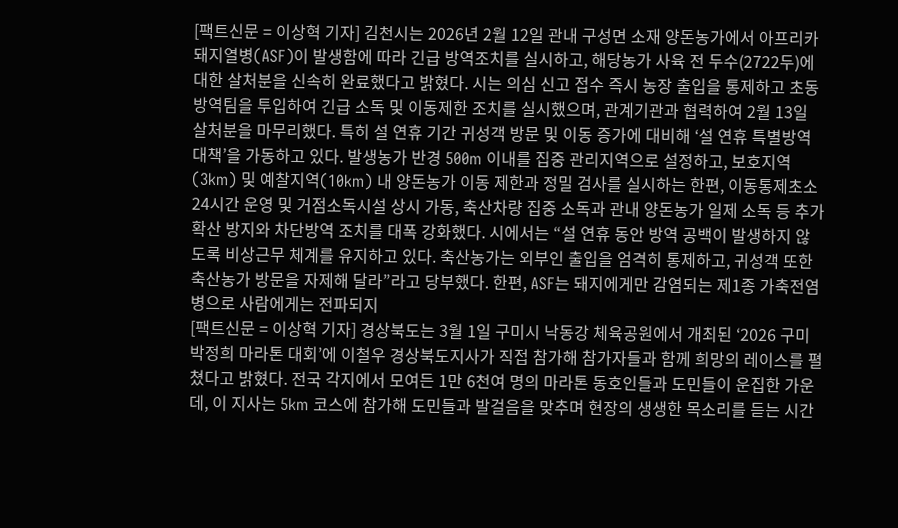[팩트신문 = 이상혁 기자] 김천시는 2026년 2월 12일 관내 구성면 소재 양돈농가에서 아프리카돼지열병(ASF)이 발생함에 따라 긴급 방역조치를 실시하고, 해당농가 사육 전 두수(2722두)에 대한 살처분을 신속히 완료했다고 밝혔다. 시는 의심 신고 접수 즉시 농장 출입을 통제하고 초동방역팀을 투입하여 긴급 소독 및 이동제한 조치를 실시했으며, 관계기관과 협력하여 2월 13일 살처분을 마무리했다. 특히 설 연휴 기간 귀성객 방문 및 이동 증가에 대비해 ‘설 연휴 특별방역대책’을 가동하고 있다. 발생농가 반경 500m 이내를 집중 관리지역으로 설정하고, 보호지역(3km) 및 예찰지역(10km) 내 양돈농가 이동 제한과 정밀 검사를 실시하는 한편, 이동통제초소 24시간 운영 및 거점소독시설 상시 가동, 축산차량 집중 소독과 관내 양돈농가 일제 소독 등 추가 확산 방지와 차단방역 조치를 대폭 강화했다. 시에서는 “설 연휴 동안 방역 공백이 발생하지 않도록 비상근무 체계를 유지하고 있다. 축산농가는 외부인 출입을 엄격히 통제하고, 귀성객 또한 축산농가 방문을 자제해 달라”라고 당부했다. 한편, ASF는 돼지에게만 감염되는 제1종 가축전염병으로 사람에게는 전파되지
[팩트신문 = 이상혁 기자] 경상북도는 3월 1일 구미시 낙동강 체육공원에서 개최된 ‘2026 구미 박정희 마라톤 대회’에 이철우 경상북도지사가 직접 참가해 참가자들과 함께 희망의 레이스를 펼쳤다고 밝혔다. 전국 각지에서 모여든 1만 6천여 명의 마라톤 동호인들과 도민들이 운집한 가운데, 이 지사는 5km 코스에 참가해 도민들과 발걸음을 맞추며 현장의 생생한 목소리를 듣는 시간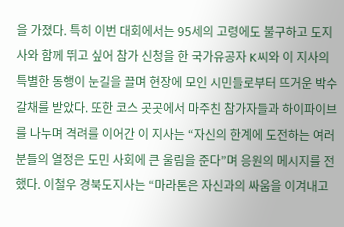을 가졌다. 특히 이번 대회에서는 95세의 고령에도 불구하고 도지사와 함께 뛰고 싶어 참가 신청을 한 국가유공자 K씨와 이 지사의 특별한 동행이 눈길을 끌며 현장에 모인 시민들로부터 뜨거운 박수갈채를 받았다. 또한 코스 곳곳에서 마주친 참가자들과 하이파이브를 나누며 격려를 이어간 이 지사는 “자신의 한계에 도전하는 여러분들의 열정은 도민 사회에 큰 울림을 준다”며 응원의 메시지를 전했다. 이철우 경북도지사는 “마라톤은 자신과의 싸움을 이겨내고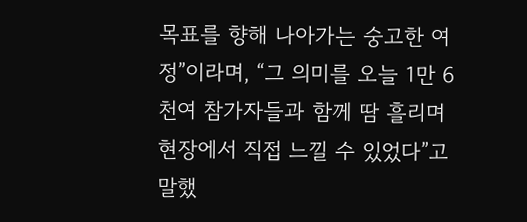목표를 향해 나아가는 숭고한 여정”이라며, “그 의미를 오늘 1만 6천여 참가자들과 함께 땀 흘리며 현장에서 직접 느낄 수 있었다”고 말했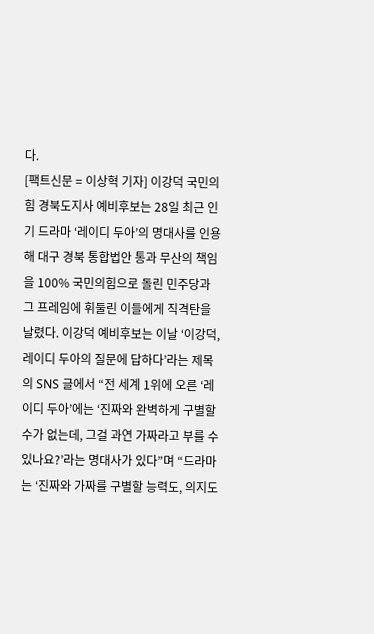다.
[팩트신문 = 이상혁 기자] 이강덕 국민의힘 경북도지사 예비후보는 28일 최근 인기 드라마 ‘레이디 두아’의 명대사를 인용해 대구 경북 통합법안 통과 무산의 책임을 100% 국민의힘으로 돌린 민주당과 그 프레임에 휘둘린 이들에게 직격탄을 날렸다. 이강덕 예비후보는 이날 ‘이강덕, 레이디 두아의 질문에 답하다’라는 제목의 SNS 글에서 “전 세계 1위에 오른 ‘레이디 두아’에는 ‘진짜와 완벽하게 구별할 수가 없는데, 그걸 과연 가짜라고 부를 수 있나요?’라는 명대사가 있다”며 “드라마는 ‘진짜와 가짜를 구별할 능력도, 의지도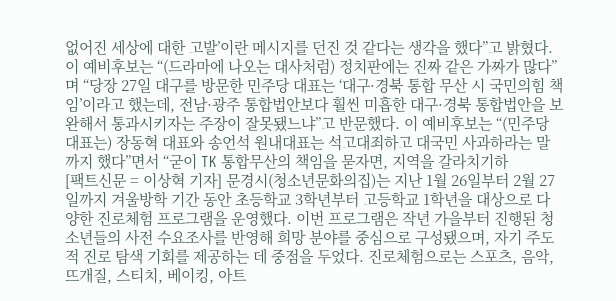없어진 세상에 대한 고발’이란 메시지를 던진 것 같다는 생각을 했다”고 밝혔다. 이 예비후보는 “(드라마에 나오는 대사처럼) 정치판에는 진짜 같은 가짜가 많다”며 “당장 27일 대구를 방문한 민주당 대표는 ‘대구·경북 통합 무산 시 국민의힘 책임’이라고 했는데, 전남·광주 통합법안보다 훨씬 미흡한 대구·경북 통합법안을 보완해서 통과시키자는 주장이 잘못됐느냐”고 반문했다. 이 예비후보는 “(민주당 대표는) 장동혁 대표와 송언석 원내대표는 석고대죄하고 대국민 사과하라는 말까지 했다”면서 “굳이 TK 통합무산의 책임을 묻자면, 지역을 갈라치기하
[팩트신문 = 이상혁 기자] 문경시(청소년문화의집)는 지난 1월 26일부터 2월 27일까지 겨울방학 기간 동안 초등학교 3학년부터 고등학교 1학년을 대상으로 다양한 진로체험 프로그램을 운영했다. 이번 프로그램은 작년 가을부터 진행된 청소년들의 사전 수요조사를 반영해 희망 분야를 중심으로 구성됐으며, 자기 주도적 진로 탐색 기회를 제공하는 데 중점을 두었다. 진로체험으로는 스포츠, 음악, 뜨개질, 스티치, 베이킹, 아트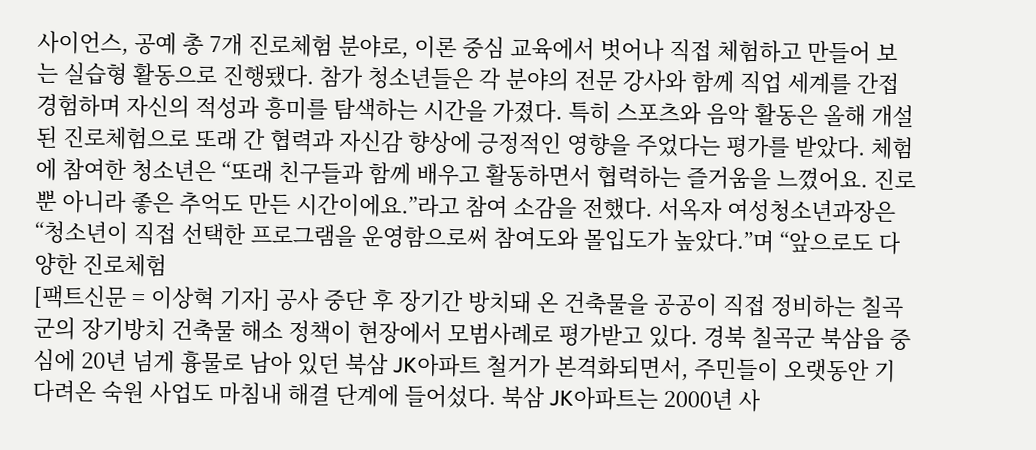사이언스, 공예 총 7개 진로체험 분야로, 이론 중심 교육에서 벗어나 직접 체험하고 만들어 보는 실습형 활동으로 진행됐다. 참가 청소년들은 각 분야의 전문 강사와 함께 직업 세계를 간접 경험하며 자신의 적성과 흥미를 탐색하는 시간을 가졌다. 특히 스포츠와 음악 활동은 올해 개설된 진로체험으로 또래 간 협력과 자신감 향상에 긍정적인 영향을 주었다는 평가를 받았다. 체험에 참여한 청소년은 “또래 친구들과 함께 배우고 활동하면서 협력하는 즐거움을 느꼈어요. 진로뿐 아니라 좋은 추억도 만든 시간이에요.”라고 참여 소감을 전했다. 서옥자 여성청소년과장은 “청소년이 직접 선택한 프로그램을 운영함으로써 참여도와 몰입도가 높았다.”며 “앞으로도 다양한 진로체험
[팩트신문 = 이상혁 기자] 공사 중단 후 장기간 방치돼 온 건축물을 공공이 직접 정비하는 칠곡군의 장기방치 건축물 해소 정책이 현장에서 모범사례로 평가받고 있다. 경북 칠곡군 북삼읍 중심에 20년 넘게 흉물로 남아 있던 북삼 JK아파트 철거가 본격화되면서, 주민들이 오랫동안 기다려온 숙원 사업도 마침내 해결 단계에 들어섰다. 북삼 JK아파트는 2000년 사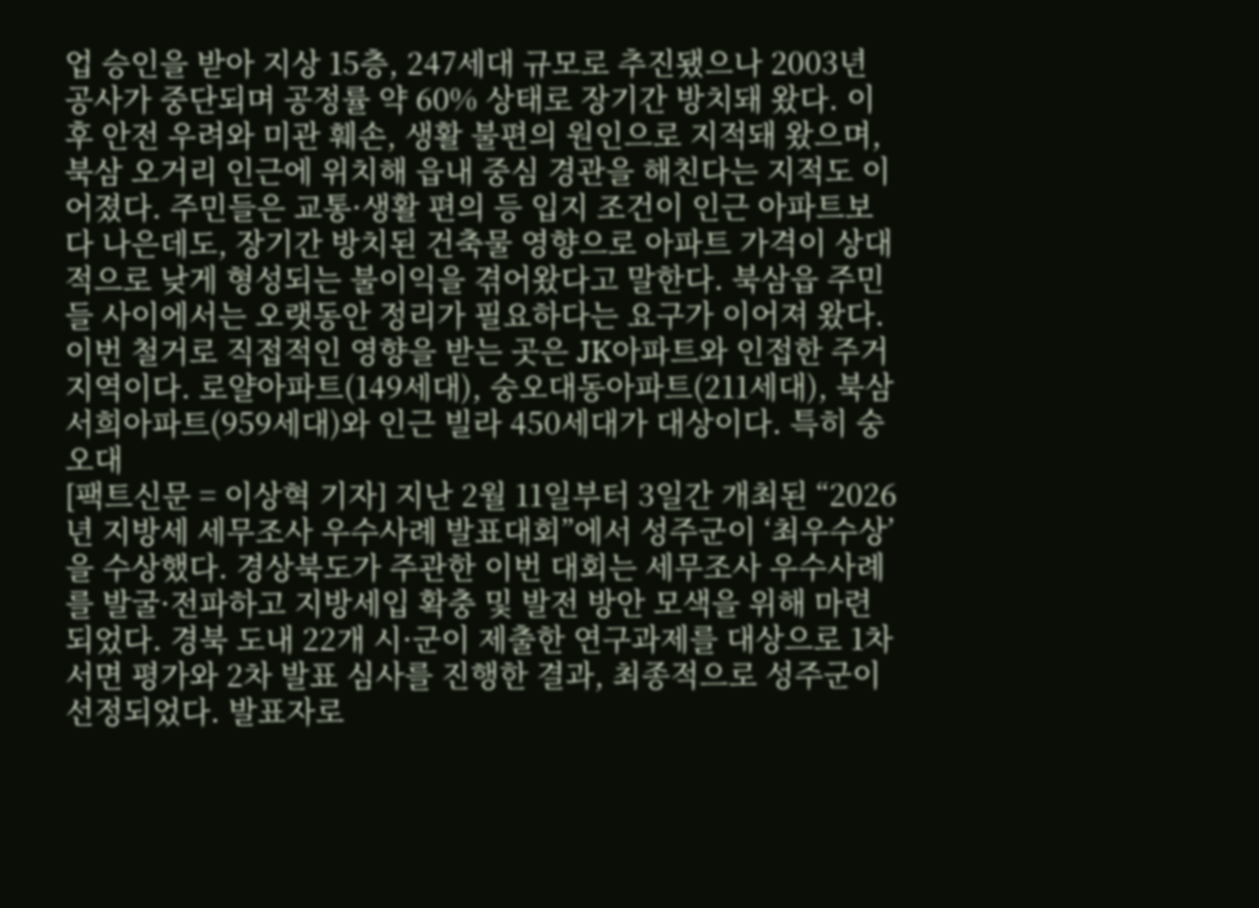업 승인을 받아 지상 15층, 247세대 규모로 추진됐으나 2003년 공사가 중단되며 공정률 약 60% 상태로 장기간 방치돼 왔다. 이후 안전 우려와 미관 훼손, 생활 불편의 원인으로 지적돼 왔으며, 북삼 오거리 인근에 위치해 읍내 중심 경관을 해친다는 지적도 이어졌다. 주민들은 교통·생활 편의 등 입지 조건이 인근 아파트보다 나은데도, 장기간 방치된 건축물 영향으로 아파트 가격이 상대적으로 낮게 형성되는 불이익을 겪어왔다고 말한다. 북삼읍 주민들 사이에서는 오랫동안 정리가 필요하다는 요구가 이어져 왔다. 이번 철거로 직접적인 영향을 받는 곳은 JK아파트와 인접한 주거 지역이다. 로얄아파트(149세대), 숭오대동아파트(211세대), 북삼서희아파트(959세대)와 인근 빌라 450세대가 대상이다. 특히 숭오대
[팩트신문 = 이상혁 기자] 지난 2월 11일부터 3일간 개최된 “2026년 지방세 세무조사 우수사례 발표대회”에서 성주군이 ‘최우수상’을 수상했다. 경상북도가 주관한 이번 대회는 세무조사 우수사례를 발굴·전파하고 지방세입 확충 및 발전 방안 모색을 위해 마련되었다. 경북 도내 22개 시·군이 제출한 연구과제를 대상으로 1차 서면 평가와 2차 발표 심사를 진행한 결과, 최종적으로 성주군이 선정되었다. 발표자로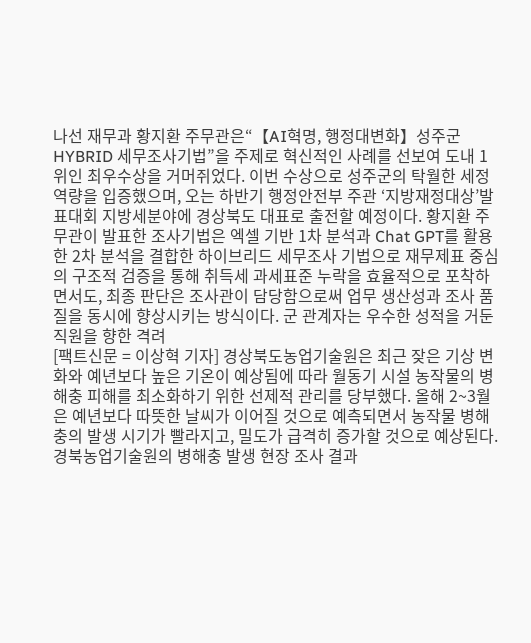나선 재무과 황지환 주무관은“【AI혁명, 행정대변화】성주군 HYBRID 세무조사기법”을 주제로 혁신적인 사례를 선보여 도내 1위인 최우수상을 거머쥐었다. 이번 수상으로 성주군의 탁월한 세정 역량을 입증했으며, 오는 하반기 행정안전부 주관 ‘지방재정대상’발표대회 지방세분야에 경상북도 대표로 출전할 예정이다. 황지환 주무관이 발표한 조사기법은 엑셀 기반 1차 분석과 Chat GPT를 활용한 2차 분석을 결합한 하이브리드 세무조사 기법으로 재무제표 중심의 구조적 검증을 통해 취득세 과세표준 누락을 효율적으로 포착하면서도, 최종 판단은 조사관이 담당함으로써 업무 생산성과 조사 품질을 동시에 향상시키는 방식이다. 군 관계자는 우수한 성적을 거둔 직원을 향한 격려
[팩트신문 = 이상혁 기자] 경상북도농업기술원은 최근 잦은 기상 변화와 예년보다 높은 기온이 예상됨에 따라 월동기 시설 농작물의 병해충 피해를 최소화하기 위한 선제적 관리를 당부했다. 올해 2~3월은 예년보다 따뜻한 날씨가 이어질 것으로 예측되면서 농작물 병해충의 발생 시기가 빨라지고, 밀도가 급격히 증가할 것으로 예상된다. 경북농업기술원의 병해충 발생 현장 조사 결과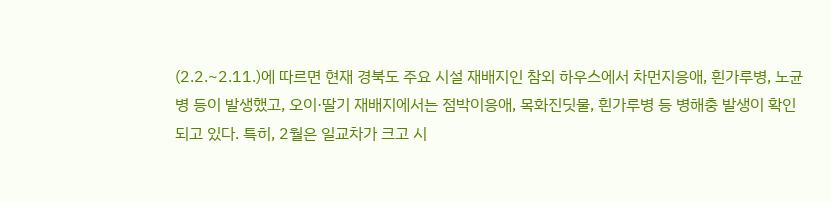(2.2.~2.11.)에 따르면 현재 경북도 주요 시설 재배지인 참외 하우스에서 차먼지응애, 흰가루병, 노균병 등이 발생했고, 오이·딸기 재배지에서는 점박이응애, 목화진딧물, 흰가루병 등 병해충 발생이 확인되고 있다. 특히, 2월은 일교차가 크고 시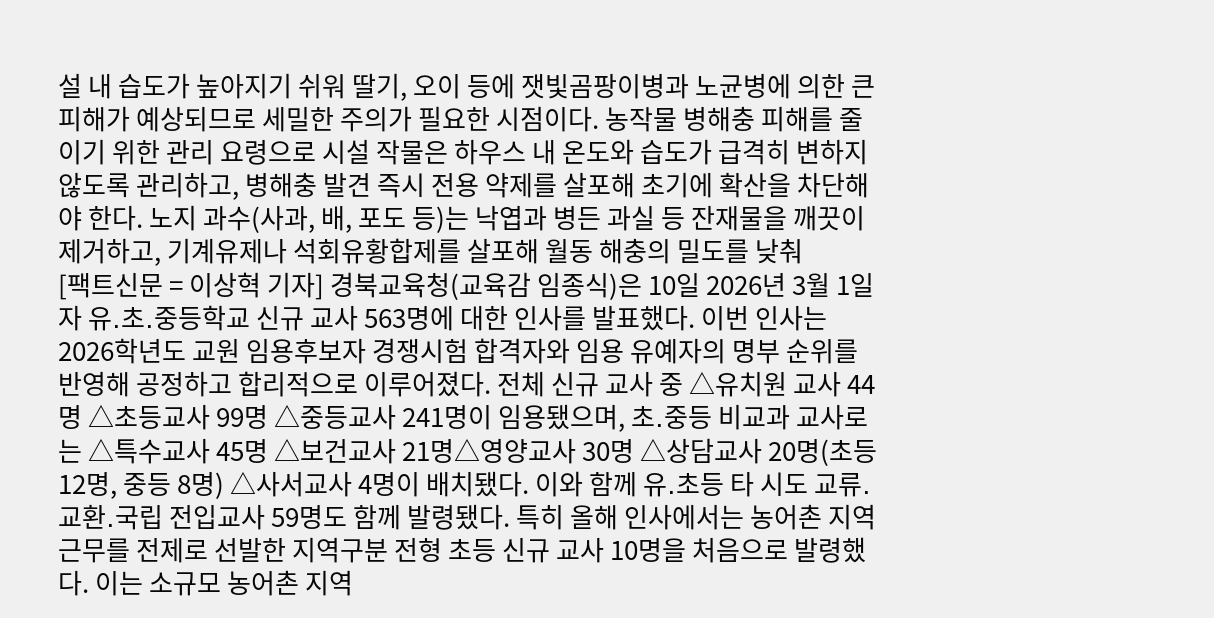설 내 습도가 높아지기 쉬워 딸기, 오이 등에 잿빛곰팡이병과 노균병에 의한 큰 피해가 예상되므로 세밀한 주의가 필요한 시점이다. 농작물 병해충 피해를 줄이기 위한 관리 요령으로 시설 작물은 하우스 내 온도와 습도가 급격히 변하지 않도록 관리하고, 병해충 발견 즉시 전용 약제를 살포해 초기에 확산을 차단해야 한다. 노지 과수(사과, 배, 포도 등)는 낙엽과 병든 과실 등 잔재물을 깨끗이 제거하고, 기계유제나 석회유황합제를 살포해 월동 해충의 밀도를 낮춰
[팩트신문 = 이상혁 기자] 경북교육청(교육감 임종식)은 10일 2026년 3월 1일 자 유․초․중등학교 신규 교사 563명에 대한 인사를 발표했다. 이번 인사는 2026학년도 교원 임용후보자 경쟁시험 합격자와 임용 유예자의 명부 순위를 반영해 공정하고 합리적으로 이루어졌다. 전체 신규 교사 중 △유치원 교사 44명 △초등교사 99명 △중등교사 241명이 임용됐으며, 초․중등 비교과 교사로는 △특수교사 45명 △보건교사 21명△영양교사 30명 △상담교사 20명(초등 12명, 중등 8명) △사서교사 4명이 배치됐다. 이와 함께 유․초등 타 시도 교류․교환․국립 전입교사 59명도 함께 발령됐다. 특히 올해 인사에서는 농어촌 지역 근무를 전제로 선발한 지역구분 전형 초등 신규 교사 10명을 처음으로 발령했다. 이는 소규모 농어촌 지역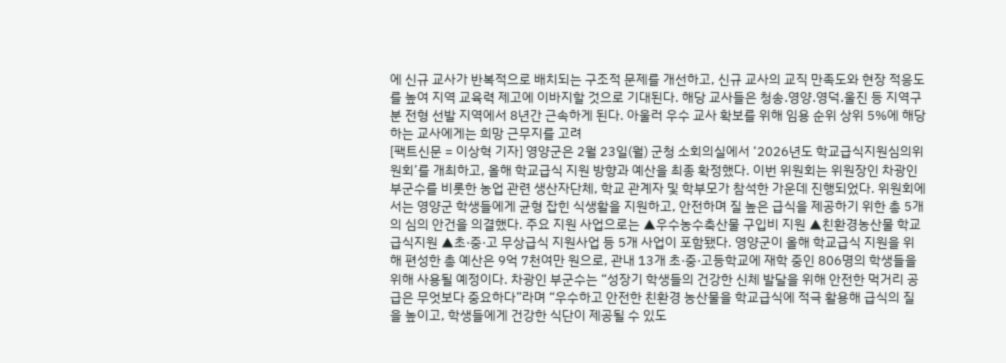에 신규 교사가 반복적으로 배치되는 구조적 문제를 개선하고, 신규 교사의 교직 만족도와 현장 적응도를 높여 지역 교육력 제고에 이바지할 것으로 기대된다. 해당 교사들은 청송․영양․영덕․울진 등 지역구분 전형 선발 지역에서 8년간 근속하게 된다. 아울러 우수 교사 확보를 위해 임용 순위 상위 5%에 해당하는 교사에게는 희망 근무지를 고려
[팩트신문 = 이상혁 기자] 영양군은 2월 23일(월) 군청 소회의실에서 ‘2026년도 학교급식지원심의위원회’를 개최하고, 올해 학교급식 지원 방향과 예산을 최종 확정했다. 이번 위원회는 위원장인 차광인 부군수를 비롯한 농업 관련 생산자단체, 학교 관계자 및 학부모가 참석한 가운데 진행되었다. 위원회에서는 영양군 학생들에게 균형 잡힌 식생활을 지원하고, 안전하며 질 높은 급식을 제공하기 위한 총 5개의 심의 안건을 의결했다. 주요 지원 사업으로는 ▲우수농수축산물 구입비 지원 ▲친환경농산물 학교급식지원 ▲초·중·고 무상급식 지원사업 등 5개 사업이 포함됐다. 영양군이 올해 학교급식 지원을 위해 편성한 총 예산은 9억 7천여만 원으로, 관내 13개 초·중·고등학교에 재학 중인 806명의 학생들을 위해 사용될 예정이다. 차광인 부군수는 “성장기 학생들의 건강한 신체 발달을 위해 안전한 먹거리 공급은 무엇보다 중요하다”라며 “우수하고 안전한 친환경 농산물을 학교급식에 적극 활용해 급식의 질을 높이고, 학생들에게 건강한 식단이 제공될 수 있도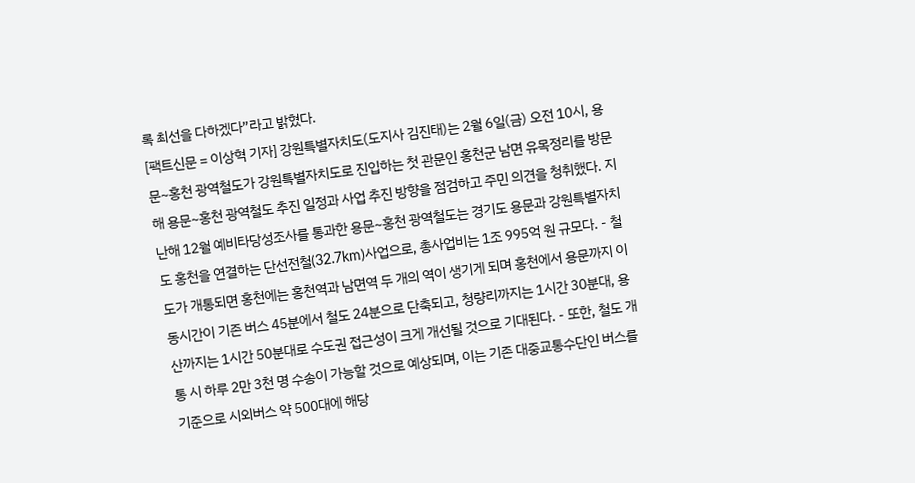록 최선을 다하겠다”라고 밝혔다.
[팩트신문 = 이상혁 기자] 강원특별자치도(도지사 김진태)는 2월 6일(금) 오전 10시, 용문~홍천 광역철도가 강원특별자치도로 진입하는 첫 관문인 홍천군 남면 유목정리를 방문해 용문~홍천 광역철도 추진 일정과 사업 추진 방향을 점검하고 주민 의견을 청취했다. 지난해 12월 예비타당성조사를 통과한 용문~홍천 광역철도는 경기도 용문과 강원특별자치도 홍천을 연결하는 단선전철(32.7km)사업으로, 총사업비는 1조 995억 원 규모다. - 철도가 개통되면 홍천에는 홍천역과 남면역 두 개의 역이 생기게 되며 홍천에서 용문까지 이동시간이 기존 버스 45분에서 철도 24분으로 단축되고, 청량리까지는 1시간 30분대, 용산까지는 1시간 50분대로 수도권 접근성이 크게 개선될 것으로 기대된다. - 또한, 철도 개통 시 하루 2만 3천 명 수송이 가능할 것으로 예상되며, 이는 기존 대중교통수단인 버스를 기준으로 시외버스 약 500대에 해당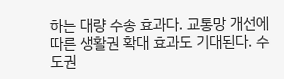하는 대량 수송 효과다. 교통망 개선에 따른 생활권 확대 효과도 기대된다. 수도권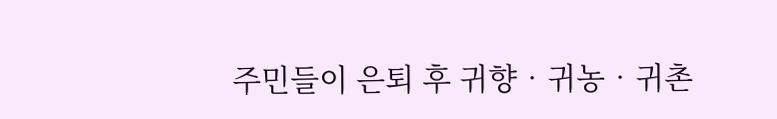주민들이 은퇴 후 귀향‧귀농‧귀촌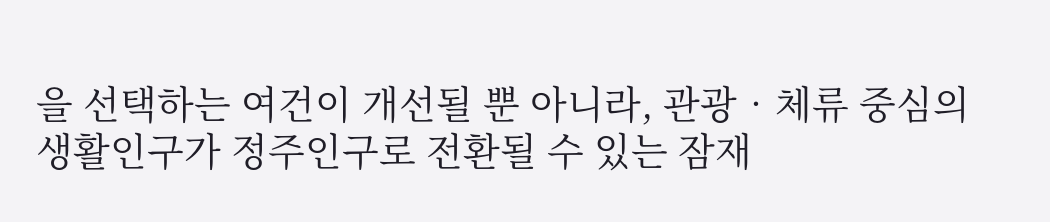을 선택하는 여건이 개선될 뿐 아니라, 관광‧체류 중심의 생활인구가 정주인구로 전환될 수 있는 잠재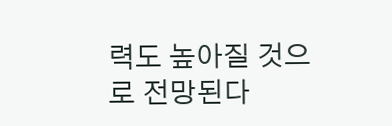력도 높아질 것으로 전망된다